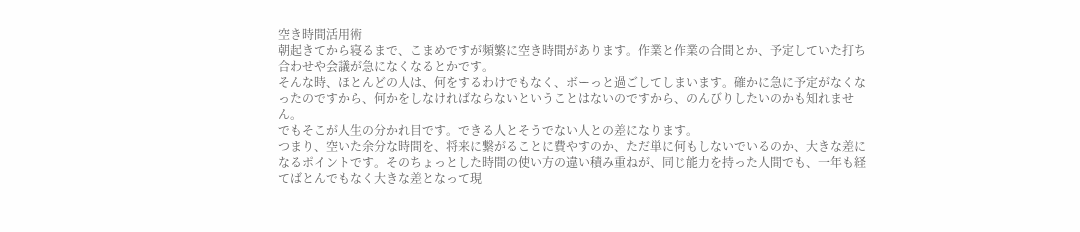空き時間活用術
朝起きてから寝るまで、こまめですが頻繁に空き時間があります。作業と作業の合間とか、予定していた打ち合わせや会議が急になくなるとかです。
そんな時、ほとんどの人は、何をするわけでもなく、ボーっと過ごしてしまいます。確かに急に予定がなくなったのですから、何かをしなければならないということはないのですから、のんびりしたいのかも知れません。
でもそこが人生の分かれ目です。できる人とそうでない人との差になります。
つまり、空いた余分な時間を、将来に繋がることに費やすのか、ただ単に何もしないでいるのか、大きな差になるポイントです。そのちょっとした時間の使い方の違い積み重ねが、同じ能力を持った人間でも、一年も経てばとんでもなく大きな差となって現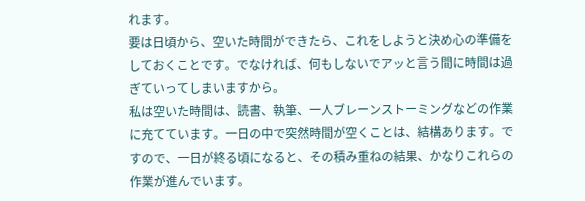れます。
要は日頃から、空いた時間ができたら、これをしようと決め心の準備をしておくことです。でなければ、何もしないでアッと言う間に時間は過ぎていってしまいますから。
私は空いた時間は、読書、執筆、一人ブレーンストーミングなどの作業に充てています。一日の中で突然時間が空くことは、結構あります。ですので、一日が終る頃になると、その積み重ねの結果、かなりこれらの作業が進んでいます。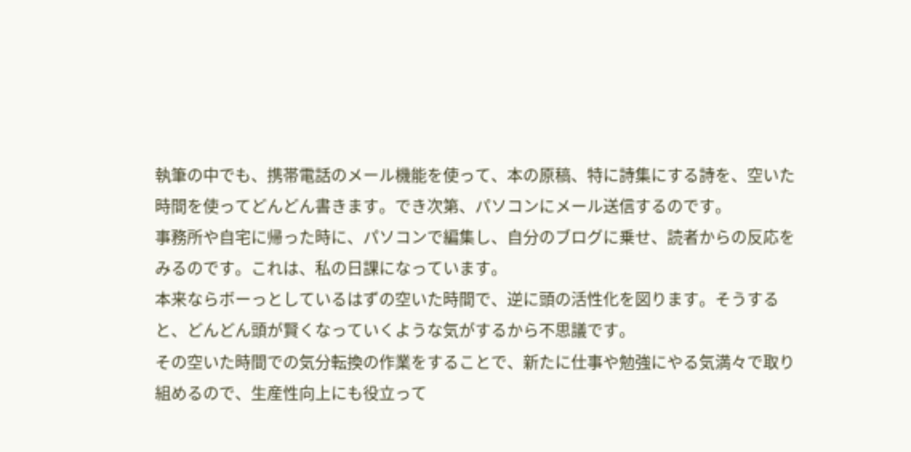執筆の中でも、携帯電話のメール機能を使って、本の原稿、特に詩集にする詩を、空いた時間を使ってどんどん書きます。でき次第、パソコンにメール送信するのです。
事務所や自宅に帰った時に、パソコンで編集し、自分のブログに乗せ、読者からの反応をみるのです。これは、私の日課になっています。
本来ならボーっとしているはずの空いた時間で、逆に頭の活性化を図ります。そうすると、どんどん頭が賢くなっていくような気がするから不思議です。
その空いた時間での気分転換の作業をすることで、新たに仕事や勉強にやる気満々で取り組めるので、生産性向上にも役立って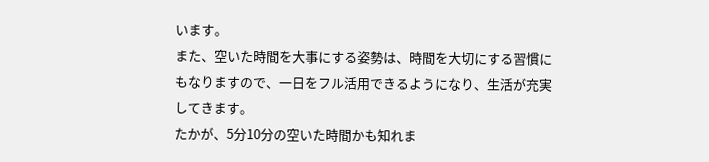います。
また、空いた時間を大事にする姿勢は、時間を大切にする習慣にもなりますので、一日をフル活用できるようになり、生活が充実してきます。
たかが、5分10分の空いた時間かも知れま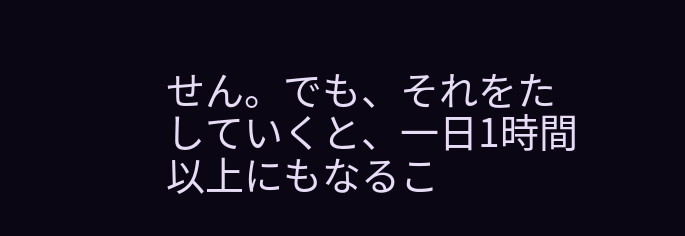せん。でも、それをたしていくと、一日1時間以上にもなるこ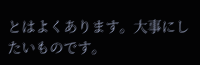とはよくあります。大事にしたいものです。